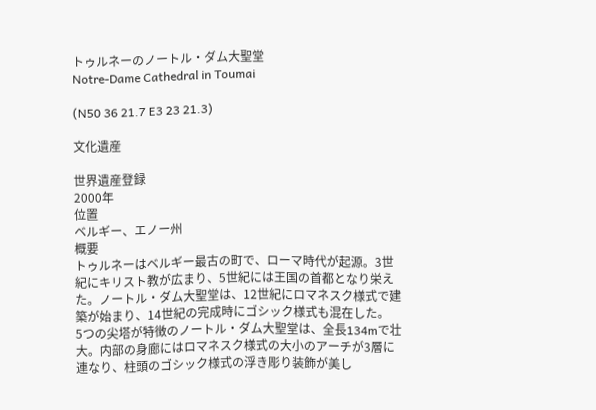トゥルネーのノートル・ダム大聖堂
Notre-Dame Cathedral in Toumai

(N50 36 21.7 E3 23 21.3)

文化遺産

世界遺産登録
2000年
位置
ベルギー、エノー州
概要
トゥルネーはベルギー最古の町で、ローマ時代が起源。3世紀にキリスト教が広まり、5世紀には王国の首都となり栄えた。ノートル・ダム大聖堂は、12世紀にロマネスク様式で建築が始まり、14世紀の完成時にゴシック様式も混在した。
5つの尖塔が特徴のノートル・ダム大聖堂は、全長134mで壮大。内部の身廊にはロマネスク様式の大小のアーチが3層に連なり、柱頭のゴシック様式の浮き彫り装飾が美し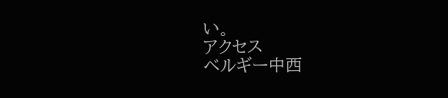い。
アクセス
ベルギー中西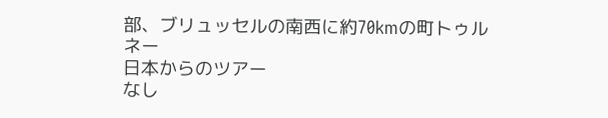部、ブリュッセルの南西に約70kmの町トゥルネー
日本からのツアー
なし